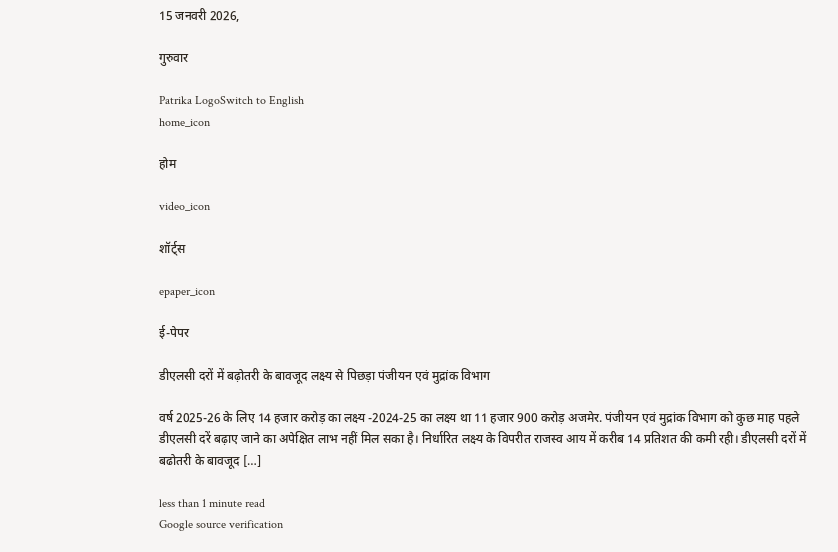15 जनवरी 2026,

गुरुवार

Patrika LogoSwitch to English
home_icon

होम

video_icon

शॉर्ट्स

epaper_icon

ई-पेपर

डीएलसी दरों में बढ़ोतरी के बावजूद लक्ष्य से पिछड़ा पंजीयन एवं मुद्रांक विभाग

वर्ष 2025-26 के लिए 14 हजार करोड़ का लक्ष्य -2024-25 का लक्ष्य था 11 हजार 900 करोड़ अजमेर. पंजीयन एवं मुद्रांक विभाग को कुछ माह पहले डीएलसी दरें बढ़ाए जाने का अपेक्षित लाभ नहीं मिल सका है। निर्धारित लक्ष्य के विपरीत राजस्व आय में करीब 14 प्रतिशत की कमी रही। डीएलसी दरों में बढोतरी के बावजूद […]

less than 1 minute read
Google source verification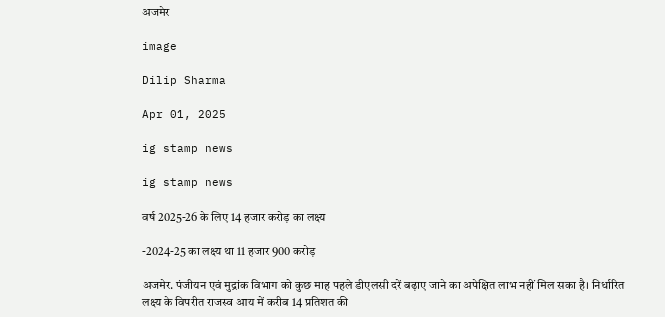अजमेर

image

Dilip Sharma

Apr 01, 2025

ig stamp news

ig stamp news

वर्ष 2025-26 के लिए 14 हजार करोड़ का लक्ष्य

-2024-25 का लक्ष्य था 11 हजार 900 करोड़

अजमेर. पंजीयन एवं मुद्रांक विभाग को कुछ माह पहले डीएलसी दरें बढ़ाए जाने का अपेक्षित लाभ नहीं मिल सका है। निर्धारित लक्ष्य के विपरीत राजस्व आय में करीब 14 प्रतिशत की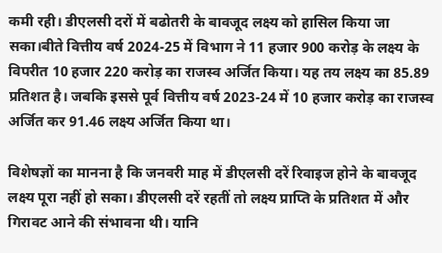कमी रही। डीएलसी दरों में बढोतरी के बावजूद लक्ष्य को हासिल किया जा सका।बीते वित्तीय वर्ष 2024-25 में विभाग ने 11 हजार 900 करोड़ के लक्ष्य के विपरीत 10 हजार 220 करोड़ का राजस्व अर्जित किया। यह तय लक्ष्य का 85.89 प्रतिशत है। जबकि इससे पूर्व वित्तीय वर्ष 2023-24 में 10 हजार करोड़ का राजस्व अर्जित कर 91.46 लक्ष्य अर्जित किया था।

विशेषज्ञों का मानना है कि जनवरी माह में डीएलसी दरें रिवाइज होने के बावजूद लक्ष्य पूरा नहीं हो सका। डीएलसी दरें रहतीं तो लक्ष्य प्राप्ति के प्रतिशत में और गिरावट आने की संभावना थी। यानि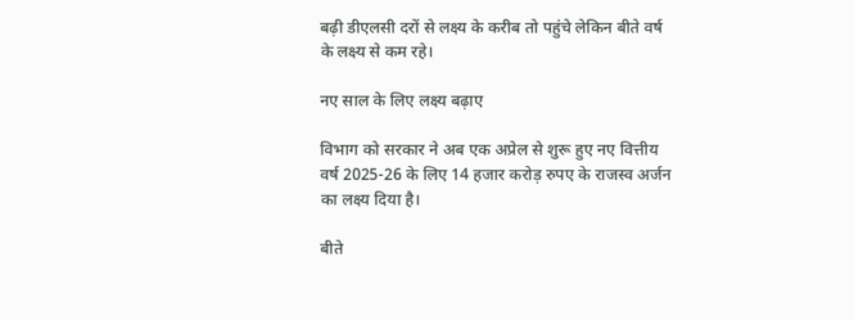बढ़ी डीएलसी दरों से लक्ष्य के करीब तो पहुंचे लेकिन बीते वर्ष के लक्ष्य से कम रहे।

नए साल के लिए लक्ष्य बढ़ाए

विभाग को सरकार ने अब एक अप्रेल से शुरू हुए नए वित्तीय वर्ष 2025-26 के लिए 14 हजार करोड़ रुपए के राजस्व अर्जन का लक्ष्य दिया है।

बीते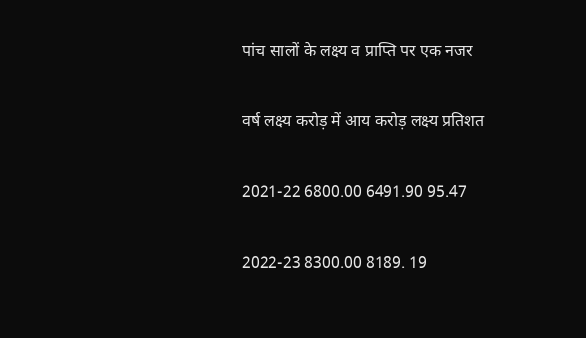पांच सालों के लक्ष्य व प्राप्ति पर एक नजर

वर्ष लक्ष्य करोड़ में आय करोड़ लक्ष्य प्रतिशत

2021-22 6800.00 6491.90 95.47

2022-23 8300.00 8189. 19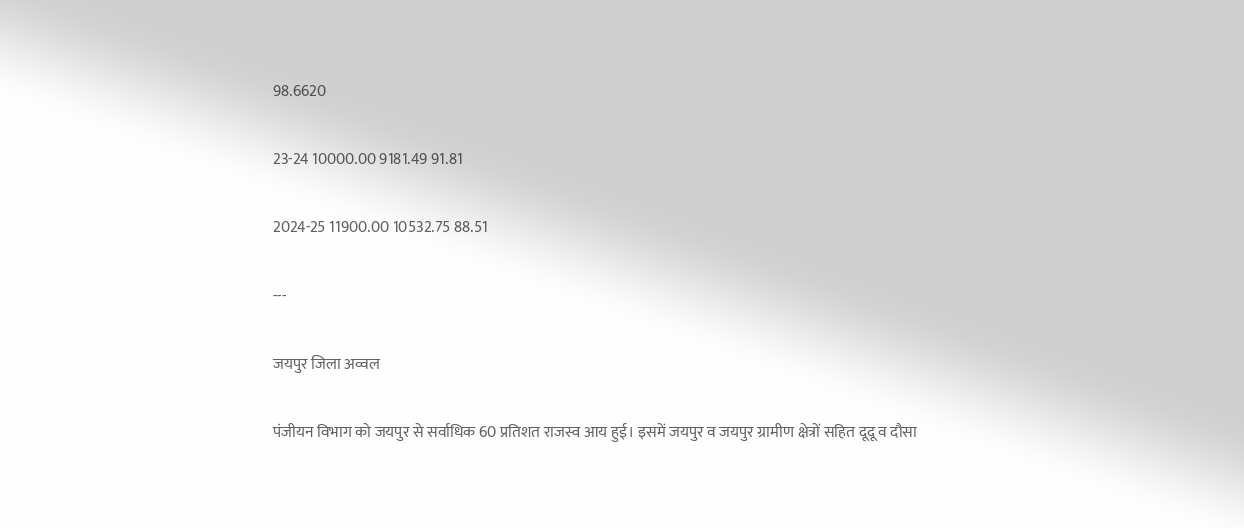98.6620

23-24 10000.00 9181.49 91.81

2024-25 11900.00 10532.75 88.51

---

जयपुर जिला अव्वल

पंजीयन विभाग को जयपुर से सर्वाधिक 60 प्रतिशत राजस्व आय हुई। इसमें जयपुर व जयपुर ग्रामीण क्षेत्रों सहित दूदू व दौसा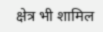क्षेत्र भी शामिल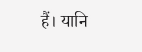हैं। यानि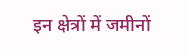इन क्षेत्रों में जमीनों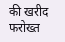की खरीद फरोख्त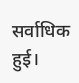सर्वाधिक हुई।